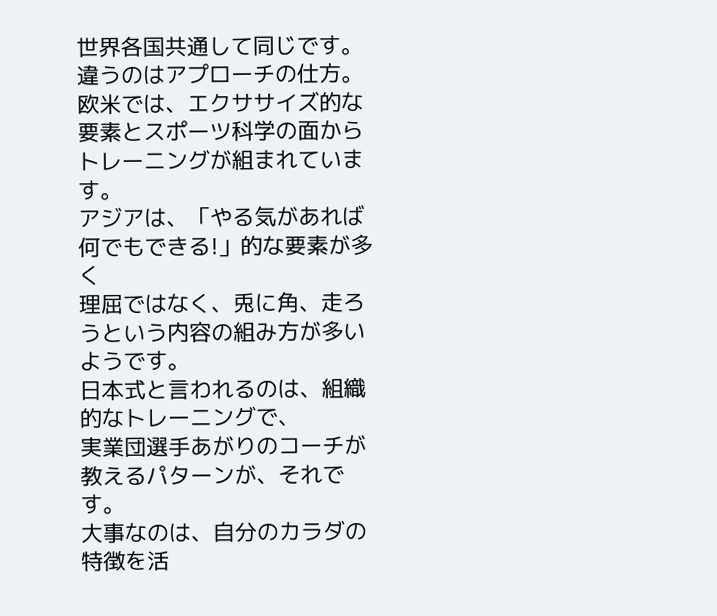世界各国共通して同じです。
違うのはアプローチの仕方。
欧米では、エクササイズ的な要素とスポーツ科学の面から
トレーニングが組まれています。
アジアは、「やる気があれば何でもできる!」的な要素が多く
理屈ではなく、兎に角、走ろうという内容の組み方が多いようです。
日本式と言われるのは、組織的なトレーニングで、
実業団選手あがりのコーチが教えるパターンが、それです。
大事なのは、自分のカラダの特徴を活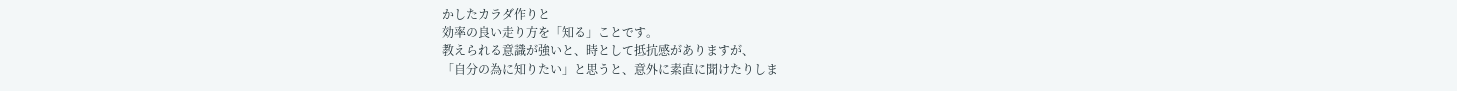かしたカラダ作りと
効率の良い走り方を「知る」ことです。
教えられる意識が強いと、時として抵抗感がありますが、
「自分の為に知りたい」と思うと、意外に素直に聞けたりしま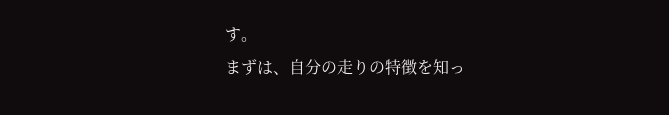す。
まずは、自分の走りの特徴を知っ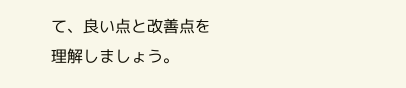て、良い点と改善点を理解しましょう。